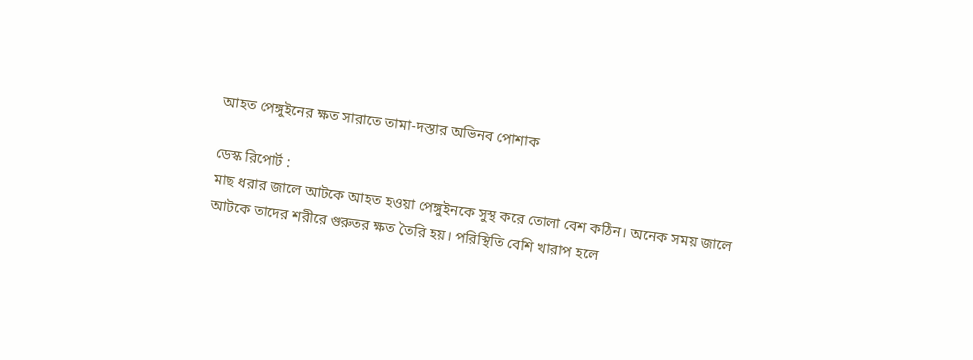আহত পেঙ্গুইনের ক্ষত সারাতে তামা-দস্তার অভিনব পোশাক

ডেস্ক রিপোর্ট :
মাছ ধরার জালে আটকে আহত হওয়া পেঙ্গুইনকে সুস্থ করে তোলা বেশ কঠিন। অনেক সময় জালে আটকে তাদের শরীরে গুরুতর ক্ষত তৈরি হয়। পরিস্থিতি বেশি খারাপ হলে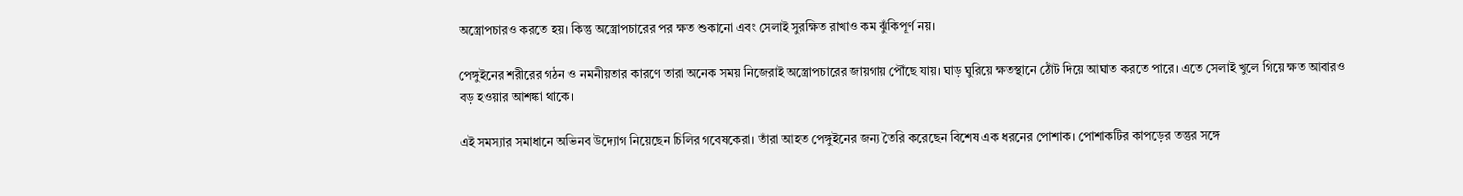অস্ত্রোপচারও করতে হয়। কিন্তু অস্ত্রোপচারের পর ক্ষত শুকানো এবং সেলাই সুরক্ষিত রাখাও কম ঝুঁকিপূর্ণ নয়।

পেঙ্গুইনের শরীরের গঠন ও নমনীয়তার কারণে তারা অনেক সময় নিজেরাই অস্ত্রোপচারের জায়গায় পৌঁছে যায়। ঘাড় ঘুরিয়ে ক্ষতস্থানে ঠোঁট দিয়ে আঘাত করতে পারে। এতে সেলাই খুলে গিয়ে ক্ষত আবারও বড় হওয়ার আশঙ্কা থাকে।

এই সমস্যার সমাধানে অভিনব উদ্যোগ নিয়েছেন চিলির গবেষকেরা। তাঁরা আহত পেঙ্গুইনের জন্য তৈরি করেছেন বিশেষ এক ধরনের পোশাক। পোশাকটির কাপড়ের তন্তুর সঙ্গে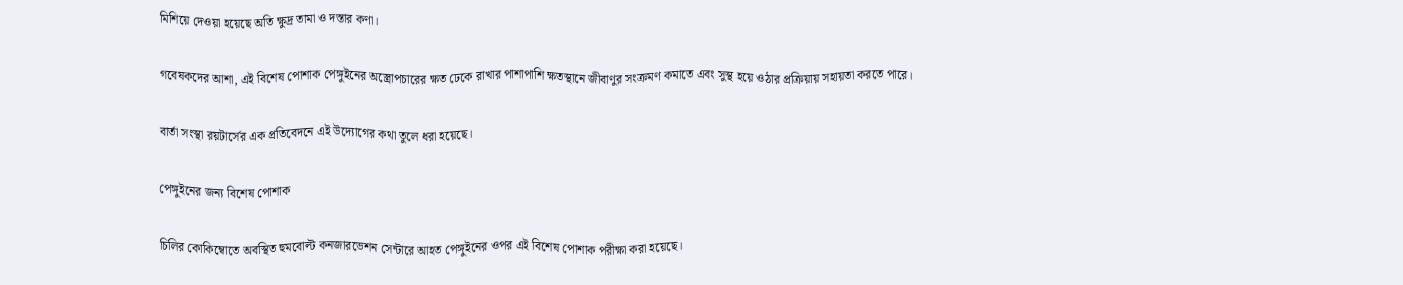মিশিয়ে দেওয়া হয়েছে অতি ক্ষুদ্র তামা ও দস্তার কণা।

গবেষকদের আশা, এই বিশেষ পোশাক পেঙ্গুইনের অস্ত্রোপচারের ক্ষত ঢেকে রাখার পাশাপাশি ক্ষতস্থানে জীবাণুর সংক্রমণ কমাতে এবং সুস্থ হয়ে ওঠার প্রক্রিয়ায় সহায়তা করতে পারে।

বার্তা সংস্থা রয়টার্সের এক প্রতিবেদনে এই উদ্যোগের কথা তুলে ধরা হয়েছে।

পেঙ্গুইনের জন্য বিশেষ পোশাক

চিলির কোকিম্বোতে অবস্থিত হুমবোল্ট কনজারভেশন সেন্টারে আহত পেঙ্গুইনের ওপর এই বিশেষ পোশাক পরীক্ষা করা হয়েছে।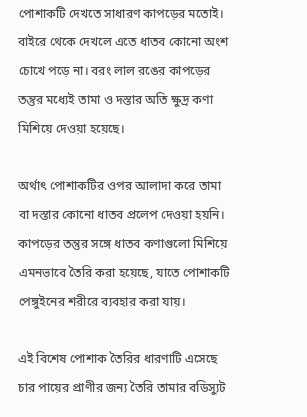পোশাকটি দেখতে সাধারণ কাপড়ের মতোই। বাইরে থেকে দেখলে এতে ধাতব কোনো অংশ চোখে পড়ে না। বরং লাল রঙের কাপড়ের তন্তুর মধ্যেই তামা ও দস্তার অতি ক্ষুদ্র কণা মিশিয়ে দেওয়া হয়েছে।

অর্থাৎ পোশাকটির ওপর আলাদা করে তামা বা দস্তার কোনো ধাতব প্রলেপ দেওয়া হয়নি। কাপড়ের তন্তুর সঙ্গে ধাতব কণাগুলো মিশিয়ে এমনভাবে তৈরি করা হয়েছে, যাতে পোশাকটি পেঙ্গুইনের শরীরে ব্যবহার করা যায়।

এই বিশেষ পোশাক তৈরির ধারণাটি এসেছে চার পায়ের প্রাণীর জন্য তৈরি তামার বডিস্যুট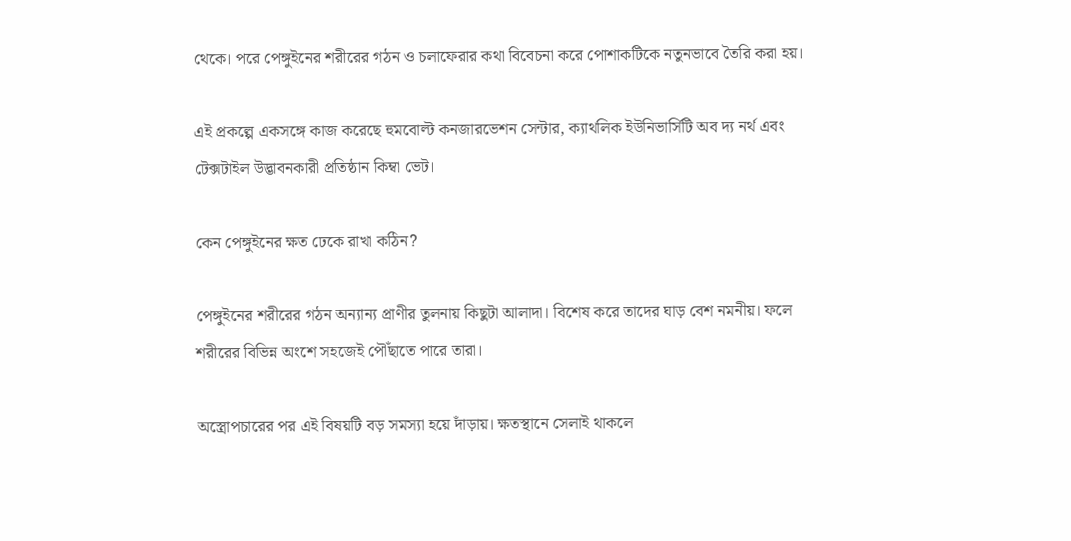থেকে। পরে পেঙ্গুইনের শরীরের গঠন ও চলাফেরার কথা বিবেচনা করে পোশাকটিকে নতুনভাবে তৈরি করা হয়।

এই প্রকল্পে একসঙ্গে কাজ করেছে হুমবোল্ট কনজারভেশন সেন্টার, ক্যাথলিক ইউনিভার্সিটি অব দ্য নর্থ এবং টেক্সটাইল উদ্ভাবনকারী প্রতিষ্ঠান কিম্বা ভেট।

কেন পেঙ্গুইনের ক্ষত ঢেকে রাখা কঠিন?

পেঙ্গুইনের শরীরের গঠন অন্যান্য প্রাণীর তুলনায় কিছুটা আলাদা। বিশেষ করে তাদের ঘাড় বেশ নমনীয়। ফলে শরীরের বিভিন্ন অংশে সহজেই পৌঁছাতে পারে তারা।

অস্ত্রোপচারের পর এই বিষয়টি বড় সমস্যা হয়ে দাঁড়ায়। ক্ষতস্থানে সেলাই থাকলে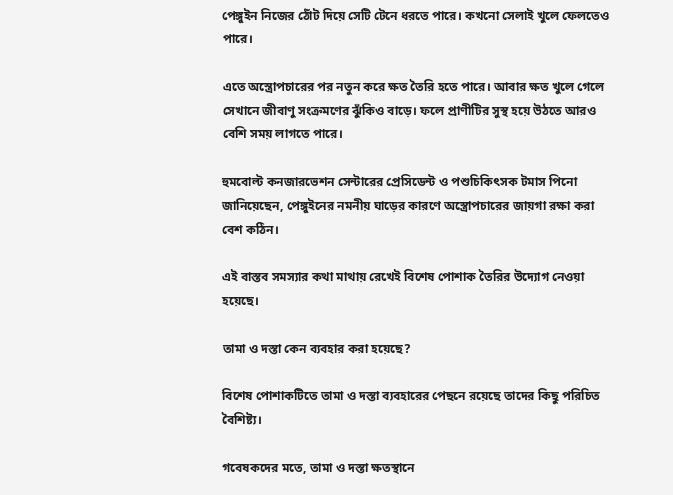পেঙ্গুইন নিজের ঠোঁট দিয়ে সেটি টেনে ধরতে পারে। কখনো সেলাই খুলে ফেলতেও পারে।

এতে অস্ত্রোপচারের পর নতুন করে ক্ষত তৈরি হতে পারে। আবার ক্ষত খুলে গেলে সেখানে জীবাণু সংক্রমণের ঝুঁকিও বাড়ে। ফলে প্রাণীটির সুস্থ হয়ে উঠতে আরও বেশি সময় লাগতে পারে।

হুমবোল্ট কনজারভেশন সেন্টারের প্রেসিডেন্ট ও পশুচিকিৎসক টমাস পিনো জানিয়েছেন, পেঙ্গুইনের নমনীয় ঘাড়ের কারণে অস্ত্রোপচারের জায়গা রক্ষা করা বেশ কঠিন।

এই বাস্তব সমস্যার কথা মাথায় রেখেই বিশেষ পোশাক তৈরির উদ্যোগ নেওয়া হয়েছে।

তামা ও দস্তা কেন ব্যবহার করা হয়েছে?

বিশেষ পোশাকটিতে তামা ও দস্তা ব্যবহারের পেছনে রয়েছে তাদের কিছু পরিচিত বৈশিষ্ট্য।

গবেষকদের মতে, তামা ও দস্তা ক্ষতস্থানে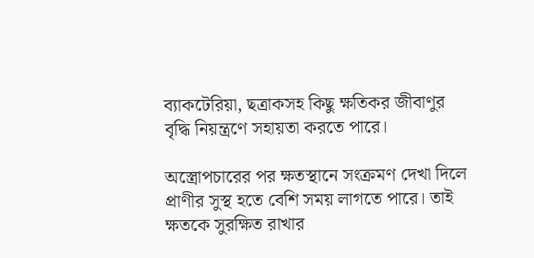ব্যাকটেরিয়া, ছত্রাকসহ কিছু ক্ষতিকর জীবাণুর বৃদ্ধি নিয়ন্ত্রণে সহায়তা করতে পারে।

অস্ত্রোপচারের পর ক্ষতস্থানে সংক্রমণ দেখা দিলে প্রাণীর সুস্থ হতে বেশি সময় লাগতে পারে। তাই ক্ষতকে সুরক্ষিত রাখার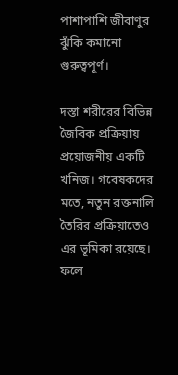পাশাপাশি জীবাণুর ঝুঁকি কমানো গুরুত্বপূর্ণ।

দস্তা শরীরের বিভিন্ন জৈবিক প্রক্রিয়ায় প্রয়োজনীয় একটি খনিজ। গবেষকদের মতে, নতুন রক্তনালি তৈরির প্রক্রিয়াতেও এর ভূমিকা রয়েছে। ফলে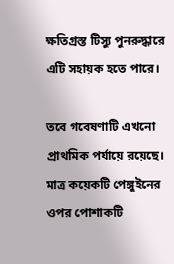ক্ষতিগ্রস্ত টিস্যু পুনরুদ্ধারে এটি সহায়ক হতে পারে।

তবে গবেষণাটি এখনো প্রাথমিক পর্যায়ে রয়েছে। মাত্র কয়েকটি পেঙ্গুইনের ওপর পোশাকটি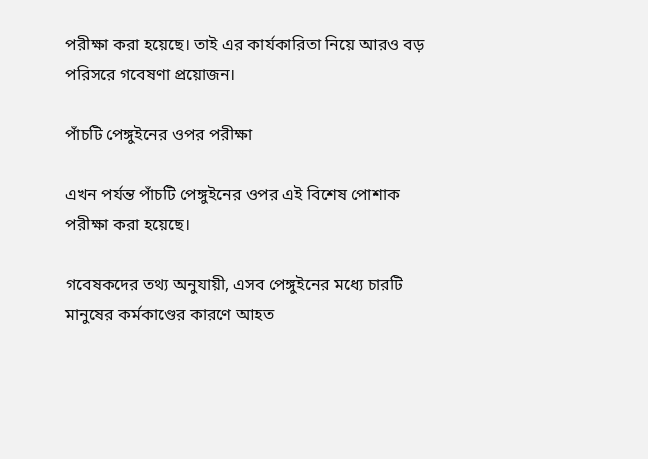পরীক্ষা করা হয়েছে। তাই এর কার্যকারিতা নিয়ে আরও বড় পরিসরে গবেষণা প্রয়োজন।

পাঁচটি পেঙ্গুইনের ওপর পরীক্ষা

এখন পর্যন্ত পাঁচটি পেঙ্গুইনের ওপর এই বিশেষ পোশাক পরীক্ষা করা হয়েছে।

গবেষকদের তথ্য অনুযায়ী, এসব পেঙ্গুইনের মধ্যে চারটি মানুষের কর্মকাণ্ডের কারণে আহত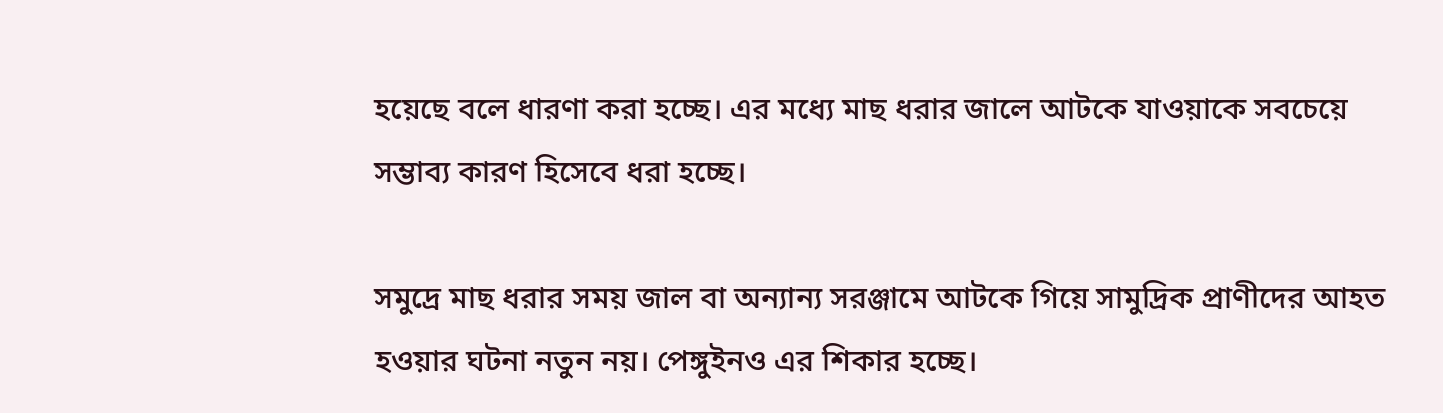হয়েছে বলে ধারণা করা হচ্ছে। এর মধ্যে মাছ ধরার জালে আটকে যাওয়াকে সবচেয়ে সম্ভাব্য কারণ হিসেবে ধরা হচ্ছে।

সমুদ্রে মাছ ধরার সময় জাল বা অন্যান্য সরঞ্জামে আটকে গিয়ে সামুদ্রিক প্রাণীদের আহত হওয়ার ঘটনা নতুন নয়। পেঙ্গুইনও এর শিকার হচ্ছে।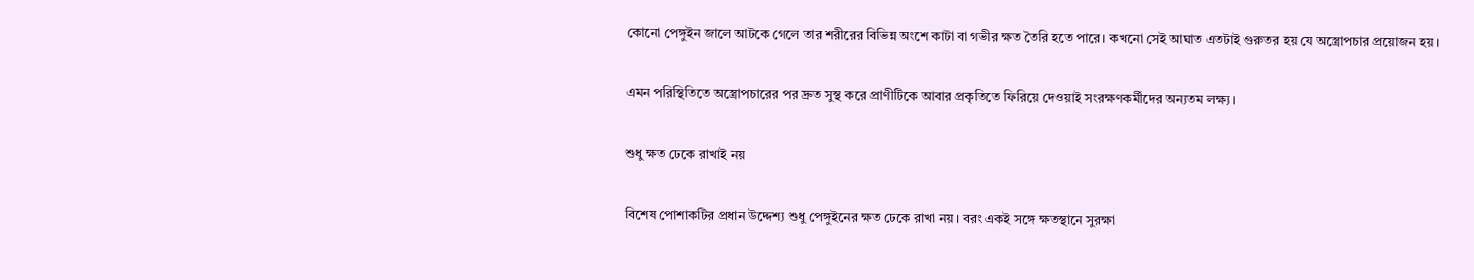কোনো পেঙ্গুইন জালে আটকে গেলে তার শরীরের বিভিন্ন অংশে কাটা বা গভীর ক্ষত তৈরি হতে পারে। কখনো সেই আঘাত এতটাই গুরুতর হয় যে অস্ত্রোপচার প্রয়োজন হয়।

এমন পরিস্থিতিতে অস্ত্রোপচারের পর দ্রুত সুস্থ করে প্রাণীটিকে আবার প্রকৃতিতে ফিরিয়ে দেওয়াই সংরক্ষণকর্মীদের অন্যতম লক্ষ্য।

শুধু ক্ষত ঢেকে রাখাই নয়

বিশেষ পোশাকটির প্রধান উদ্দেশ্য শুধু পেঙ্গুইনের ক্ষত ঢেকে রাখা নয়। বরং একই সঙ্গে ক্ষতস্থানে সুরক্ষা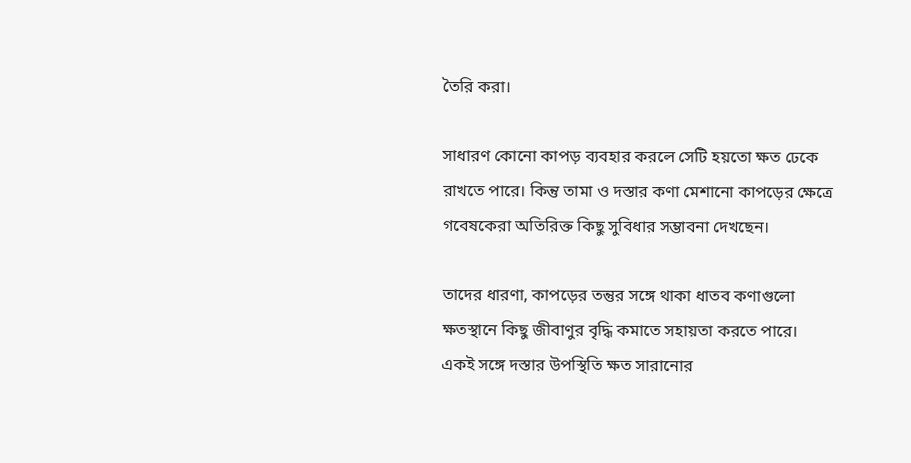তৈরি করা।

সাধারণ কোনো কাপড় ব্যবহার করলে সেটি হয়তো ক্ষত ঢেকে রাখতে পারে। কিন্তু তামা ও দস্তার কণা মেশানো কাপড়ের ক্ষেত্রে গবেষকেরা অতিরিক্ত কিছু সুবিধার সম্ভাবনা দেখছেন।

তাদের ধারণা, কাপড়ের তন্তুর সঙ্গে থাকা ধাতব কণাগুলো ক্ষতস্থানে কিছু জীবাণুর বৃদ্ধি কমাতে সহায়তা করতে পারে। একই সঙ্গে দস্তার উপস্থিতি ক্ষত সারানোর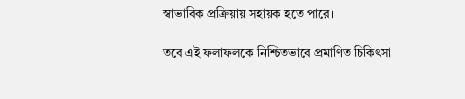স্বাভাবিক প্রক্রিয়ায় সহায়ক হতে পারে।

তবে এই ফলাফলকে নিশ্চিতভাবে প্রমাণিত চিকিৎসা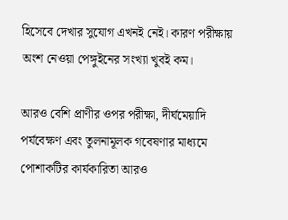হিসেবে দেখার সুযোগ এখনই নেই। কারণ পরীক্ষায় অংশ নেওয়া পেঙ্গুইনের সংখ্যা খুবই কম।

আরও বেশি প্রাণীর ওপর পরীক্ষা, দীর্ঘমেয়াদি পর্যবেক্ষণ এবং তুলনামূলক গবেষণার মাধ্যমে পোশাকটির কার্যকারিতা আরও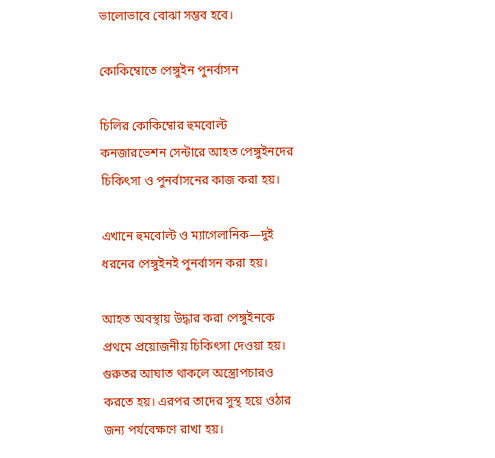ভালোভাবে বোঝা সম্ভব হবে।

কোকিম্বোতে পেঙ্গুইন পুনর্বাসন

চিলির কোকিম্বোর হুমবোল্ট কনজারভেশন সেন্টারে আহত পেঙ্গুইনদের চিকিৎসা ও পুনর্বাসনের কাজ করা হয়।

এখানে হুমবোল্ট ও ম্যাগেলানিক—দুই ধরনের পেঙ্গুইনই পুনর্বাসন করা হয়।

আহত অবস্থায় উদ্ধার করা পেঙ্গুইনকে প্রথমে প্রয়োজনীয় চিকিৎসা দেওয়া হয়। গুরুতর আঘাত থাকলে অস্ত্রোপচারও করতে হয়। এরপর তাদের সুস্থ হয়ে ওঠার জন্য পর্যবেক্ষণে রাখা হয়।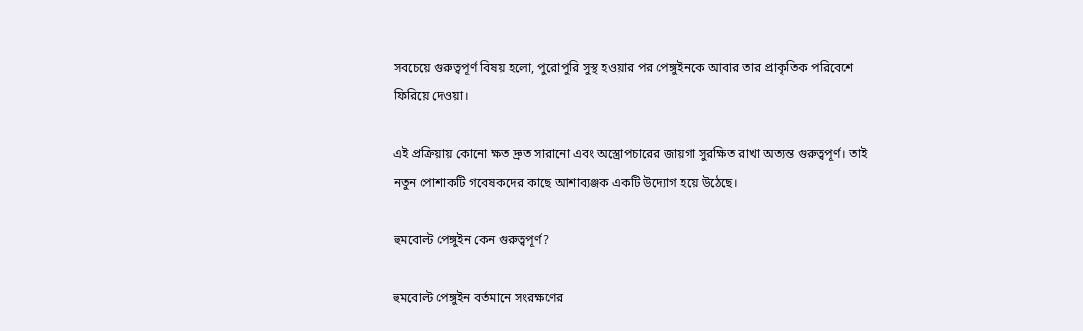সবচেয়ে গুরুত্বপূর্ণ বিষয় হলো, পুরোপুরি সুস্থ হওয়ার পর পেঙ্গুইনকে আবার তার প্রাকৃতিক পরিবেশে ফিরিয়ে দেওয়া।

এই প্রক্রিয়ায় কোনো ক্ষত দ্রুত সারানো এবং অস্ত্রোপচারের জায়গা সুরক্ষিত রাখা অত্যন্ত গুরুত্বপূর্ণ। তাই নতুন পোশাকটি গবেষকদের কাছে আশাব্যঞ্জক একটি উদ্যোগ হয়ে উঠেছে।

হুমবোল্ট পেঙ্গুইন কেন গুরুত্বপূর্ণ?

হুমবোল্ট পেঙ্গুইন বর্তমানে সংরক্ষণের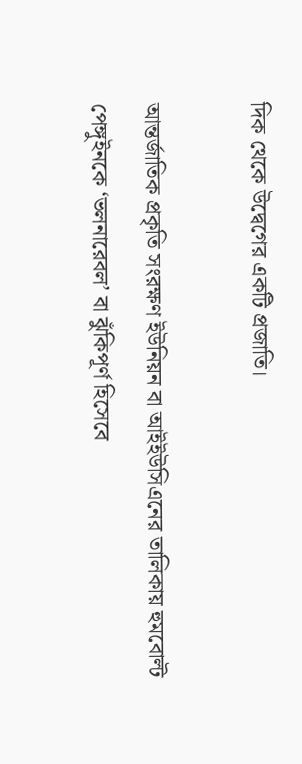দিক থেকে উদ্বেগের একটি প্রজাতি।

আন্তর্জাতিক প্রকৃতি সংরক্ষণ ইউনিয়ন বা আইইউসিএনের তালিকায় হুমবোল্ট পেঙ্গুইনকে ‘ভলনারেবল’ বা ঝুঁকিপূর্ণ হিসেবে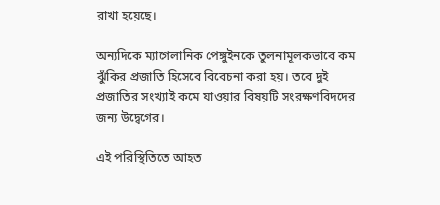রাখা হয়েছে।

অন্যদিকে ম্যাগেলানিক পেঙ্গুইনকে তুলনামূলকভাবে কম ঝুঁকির প্রজাতি হিসেবে বিবেচনা করা হয়। তবে দুই প্রজাতির সংখ্যাই কমে যাওয়ার বিষয়টি সংরক্ষণবিদদের জন্য উদ্বেগের।

এই পরিস্থিতিতে আহত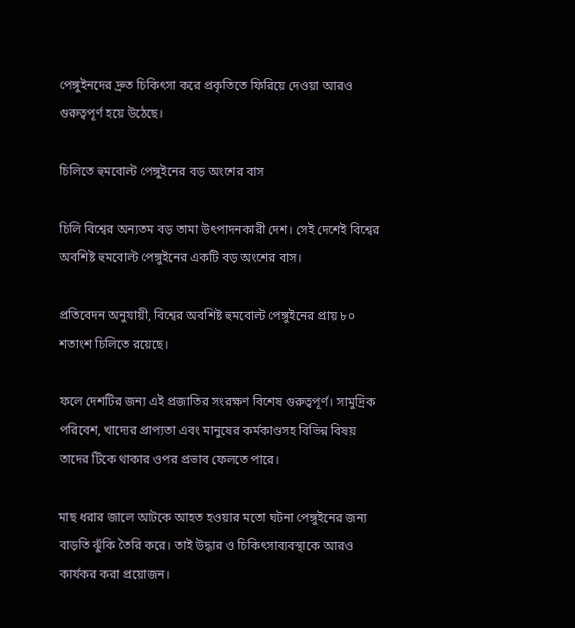পেঙ্গুইনদের দ্রুত চিকিৎসা করে প্রকৃতিতে ফিরিয়ে দেওয়া আরও গুরুত্বপূর্ণ হয়ে উঠেছে।

চিলিতে হুমবোল্ট পেঙ্গুইনের বড় অংশের বাস

চিলি বিশ্বের অন্যতম বড় তামা উৎপাদনকারী দেশ। সেই দেশেই বিশ্বের অবশিষ্ট হুমবোল্ট পেঙ্গুইনের একটি বড় অংশের বাস।

প্রতিবেদন অনুযায়ী, বিশ্বের অবশিষ্ট হুমবোল্ট পেঙ্গুইনের প্রায় ৮০ শতাংশ চিলিতে রয়েছে।

ফলে দেশটির জন্য এই প্রজাতির সংরক্ষণ বিশেষ গুরুত্বপূর্ণ। সামুদ্রিক পরিবেশ, খাদ্যের প্রাপ্যতা এবং মানুষের কর্মকাণ্ডসহ বিভিন্ন বিষয় তাদের টিকে থাকার ওপর প্রভাব ফেলতে পারে।

মাছ ধরার জালে আটকে আহত হওয়ার মতো ঘটনা পেঙ্গুইনের জন্য বাড়তি ঝুঁকি তৈরি করে। তাই উদ্ধার ও চিকিৎসাব্যবস্থাকে আরও কার্যকর করা প্রয়োজন।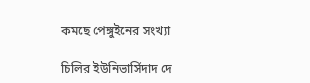কমছে পেঙ্গুইনের সংখ্যা

চিলির ইউনিভার্সিদাদ দে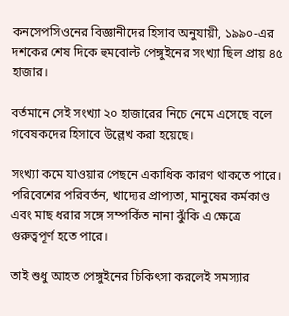কনসেপসিওনের বিজ্ঞানীদের হিসাব অনুযায়ী, ১৯৯০-এর দশকের শেষ দিকে হুমবোল্ট পেঙ্গুইনের সংখ্যা ছিল প্রায় ৪৫ হাজার।

বর্তমানে সেই সংখ্যা ২০ হাজারের নিচে নেমে এসেছে বলে গবেষকদের হিসাবে উল্লেখ করা হয়েছে।

সংখ্যা কমে যাওয়ার পেছনে একাধিক কারণ থাকতে পারে। পরিবেশের পরিবর্তন, খাদ্যের প্রাপ্যতা, মানুষের কর্মকাণ্ড এবং মাছ ধরার সঙ্গে সম্পর্কিত নানা ঝুঁকি এ ক্ষেত্রে গুরুত্বপূর্ণ হতে পারে।

তাই শুধু আহত পেঙ্গুইনের চিকিৎসা করলেই সমস্যার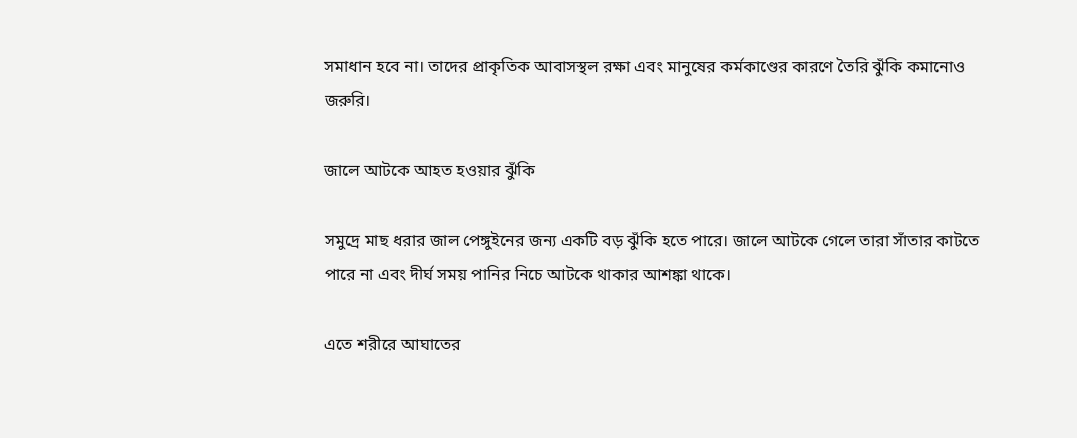সমাধান হবে না। তাদের প্রাকৃতিক আবাসস্থল রক্ষা এবং মানুষের কর্মকাণ্ডের কারণে তৈরি ঝুঁকি কমানোও জরুরি।

জালে আটকে আহত হওয়ার ঝুঁকি

সমুদ্রে মাছ ধরার জাল পেঙ্গুইনের জন্য একটি বড় ঝুঁকি হতে পারে। জালে আটকে গেলে তারা সাঁতার কাটতে পারে না এবং দীর্ঘ সময় পানির নিচে আটকে থাকার আশঙ্কা থাকে।

এতে শরীরে আঘাতের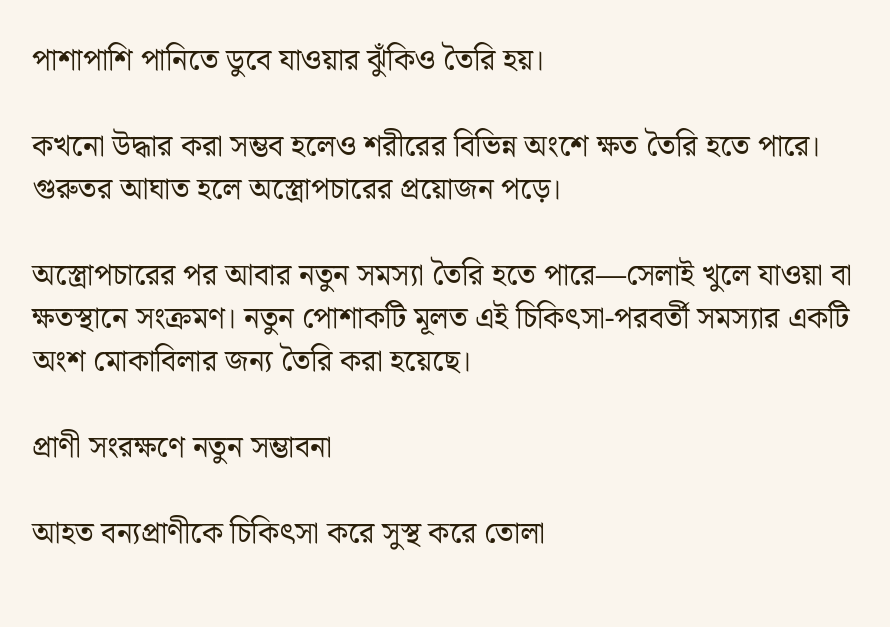পাশাপাশি পানিতে ডুবে যাওয়ার ঝুঁকিও তৈরি হয়।

কখনো উদ্ধার করা সম্ভব হলেও শরীরের বিভিন্ন অংশে ক্ষত তৈরি হতে পারে। গুরুতর আঘাত হলে অস্ত্রোপচারের প্রয়োজন পড়ে।

অস্ত্রোপচারের পর আবার নতুন সমস্যা তৈরি হতে পারে—সেলাই খুলে যাওয়া বা ক্ষতস্থানে সংক্রমণ। নতুন পোশাকটি মূলত এই চিকিৎসা-পরবর্তী সমস্যার একটি অংশ মোকাবিলার জন্য তৈরি করা হয়েছে।

প্রাণী সংরক্ষণে নতুন সম্ভাবনা

আহত বন্যপ্রাণীকে চিকিৎসা করে সুস্থ করে তোলা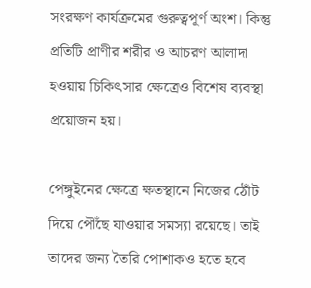সংরক্ষণ কার্যক্রমের গুরুত্বপূর্ণ অংশ। কিন্তু প্রতিটি প্রাণীর শরীর ও আচরণ আলাদা হওয়ায় চিকিৎসার ক্ষেত্রেও বিশেষ ব্যবস্থা প্রয়োজন হয়।

পেঙ্গুইনের ক্ষেত্রে ক্ষতস্থানে নিজের ঠোঁট দিয়ে পৌঁছে যাওয়ার সমস্যা রয়েছে। তাই তাদের জন্য তৈরি পোশাকও হতে হবে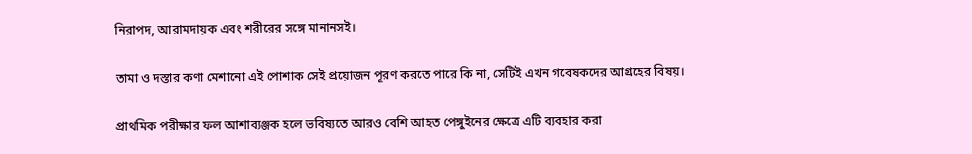নিরাপদ, আরামদায়ক এবং শরীরের সঙ্গে মানানসই।

তামা ও দস্তার কণা মেশানো এই পোশাক সেই প্রয়োজন পূরণ করতে পারে কি না, সেটিই এখন গবেষকদের আগ্রহের বিষয়।

প্রাথমিক পরীক্ষার ফল আশাব্যঞ্জক হলে ভবিষ্যতে আরও বেশি আহত পেঙ্গুইনের ক্ষেত্রে এটি ব্যবহার করা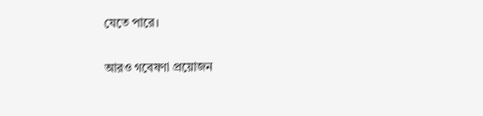যেতে পারে।

আরও গবেষণা প্রয়োজন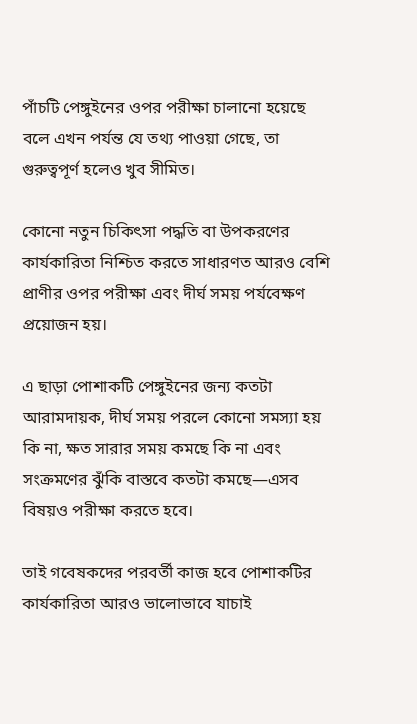পাঁচটি পেঙ্গুইনের ওপর পরীক্ষা চালানো হয়েছে বলে এখন পর্যন্ত যে তথ্য পাওয়া গেছে, তা গুরুত্বপূর্ণ হলেও খুব সীমিত।

কোনো নতুন চিকিৎসা পদ্ধতি বা উপকরণের কার্যকারিতা নিশ্চিত করতে সাধারণত আরও বেশি প্রাণীর ওপর পরীক্ষা এবং দীর্ঘ সময় পর্যবেক্ষণ প্রয়োজন হয়।

এ ছাড়া পোশাকটি পেঙ্গুইনের জন্য কতটা আরামদায়ক, দীর্ঘ সময় পরলে কোনো সমস্যা হয় কি না, ক্ষত সারার সময় কমছে কি না এবং সংক্রমণের ঝুঁকি বাস্তবে কতটা কমছে—এসব বিষয়ও পরীক্ষা করতে হবে।

তাই গবেষকদের পরবর্তী কাজ হবে পোশাকটির কার্যকারিতা আরও ভালোভাবে যাচাই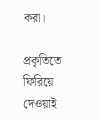করা।

প্রকৃতিতে ফিরিয়ে দেওয়াই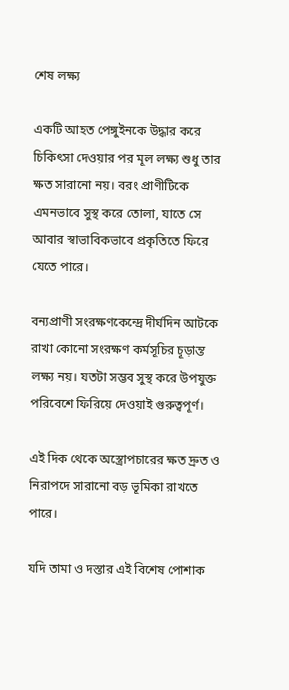শেষ লক্ষ্য

একটি আহত পেঙ্গুইনকে উদ্ধার করে চিকিৎসা দেওয়ার পর মূল লক্ষ্য শুধু তার ক্ষত সারানো নয়। বরং প্রাণীটিকে এমনভাবে সুস্থ করে তোলা, যাতে সে আবার স্বাভাবিকভাবে প্রকৃতিতে ফিরে যেতে পারে।

বন্যপ্রাণী সংরক্ষণকেন্দ্রে দীর্ঘদিন আটকে রাখা কোনো সংরক্ষণ কর্মসূচির চূড়ান্ত লক্ষ্য নয়। যতটা সম্ভব সুস্থ করে উপযুক্ত পরিবেশে ফিরিয়ে দেওয়াই গুরুত্বপূর্ণ।

এই দিক থেকে অস্ত্রোপচারের ক্ষত দ্রুত ও নিরাপদে সারানো বড় ভূমিকা রাখতে পারে।

যদি তামা ও দস্তার এই বিশেষ পোশাক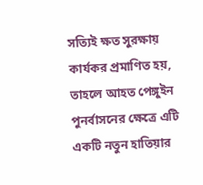সত্যিই ক্ষত সুরক্ষায় কার্যকর প্রমাণিত হয়, তাহলে আহত পেঙ্গুইন পুনর্বাসনের ক্ষেত্রে এটি একটি নতুন হাতিয়ার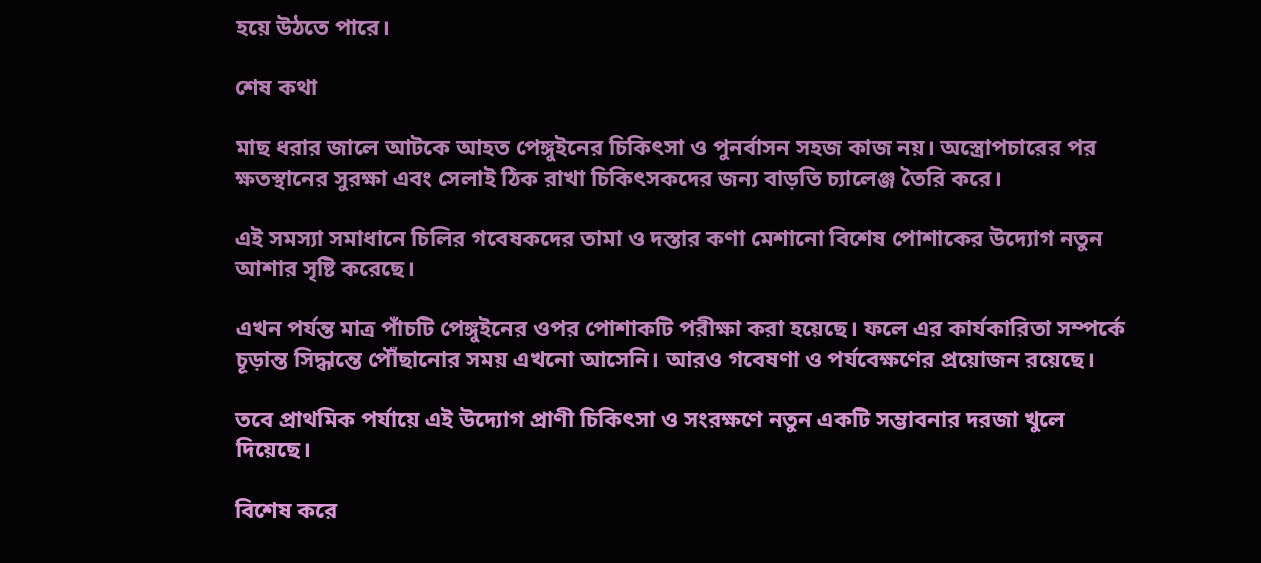হয়ে উঠতে পারে।

শেষ কথা

মাছ ধরার জালে আটকে আহত পেঙ্গুইনের চিকিৎসা ও পুনর্বাসন সহজ কাজ নয়। অস্ত্রোপচারের পর ক্ষতস্থানের সুরক্ষা এবং সেলাই ঠিক রাখা চিকিৎসকদের জন্য বাড়তি চ্যালেঞ্জ তৈরি করে।

এই সমস্যা সমাধানে চিলির গবেষকদের তামা ও দস্তার কণা মেশানো বিশেষ পোশাকের উদ্যোগ নতুন আশার সৃষ্টি করেছে।

এখন পর্যন্ত মাত্র পাঁচটি পেঙ্গুইনের ওপর পোশাকটি পরীক্ষা করা হয়েছে। ফলে এর কার্যকারিতা সম্পর্কে চূড়ান্ত সিদ্ধান্তে পৌঁছানোর সময় এখনো আসেনি। আরও গবেষণা ও পর্যবেক্ষণের প্রয়োজন রয়েছে।

তবে প্রাথমিক পর্যায়ে এই উদ্যোগ প্রাণী চিকিৎসা ও সংরক্ষণে নতুন একটি সম্ভাবনার দরজা খুলে দিয়েছে।

বিশেষ করে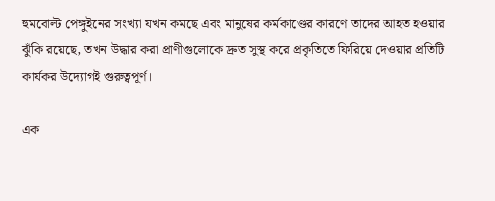হুমবোল্ট পেঙ্গুইনের সংখ্যা যখন কমছে এবং মানুষের কর্মকাণ্ডের কারণে তাদের আহত হওয়ার ঝুঁকি রয়েছে, তখন উদ্ধার করা প্রাণীগুলোকে দ্রুত সুস্থ করে প্রকৃতিতে ফিরিয়ে দেওয়ার প্রতিটি কার্যকর উদ্যোগই গুরুত্বপূর্ণ।

এক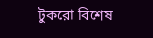টুকরো বিশেষ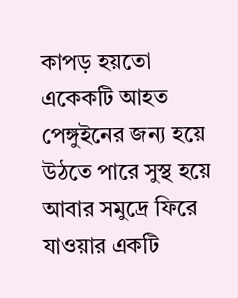কাপড় হয়তো একেকটি আহত পেঙ্গুইনের জন্য হয়ে উঠতে পারে সুস্থ হয়ে আবার সমুদ্রে ফিরে যাওয়ার একটি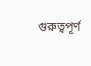গুরুত্বপূর্ণ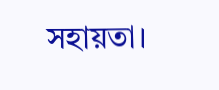সহায়তা।